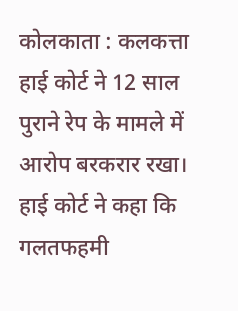कोलकाता : कलकत्ता हाई कोर्ट ने 12 साल पुराने रेप के मामले में आरोप बरकरार रखा। हाई कोर्ट ने कहा कि गलतफहमी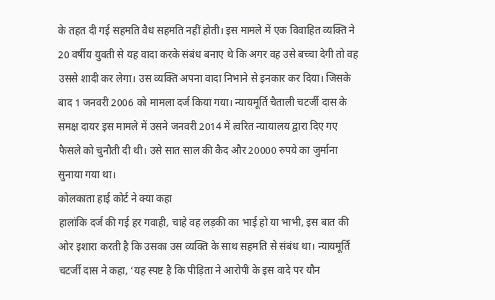के तहत दी गई सहमति वैध सहमति नहीं होती। इस मामले में एक विवाहित व्यक्ति ने 20 वर्षीय युवती से यह वादा करके संबंध बनाए थे कि अगर वह उसे बच्चा देगी तो वह उससे शादी कर लेगा। उस व्यक्ति अपना वादा निभाने से इनकार कर दिया। जिसके बाद 1 जनवरी 2006 को मामला दर्ज किया गया। न्यायमूर्ति चैताली चटर्जी दास के समक्ष दायर इस मामले में उसने जनवरी 2014 में त्वरित न्यायालय द्वारा दिए गए फैसले को चुनौती दी थी। उसे सात साल की कैद और 20000 रुपये का जुर्माना सुनाया गया था।
कोलकाता हाई कोर्ट ने क्या कहा
हालांकि दर्ज की गई हर गवाही, चाहे वह लड़की का भाई हो या भाभी, इस बात की ओर इशारा करती है कि उसका उस व्यक्ति के साथ सहमति से संबंध था। न्यायमूर्ति चटर्जी दास ने कहा, ‘यह स्पष्ट है कि पीड़िता ने आरोपी के इस वादे पर यौन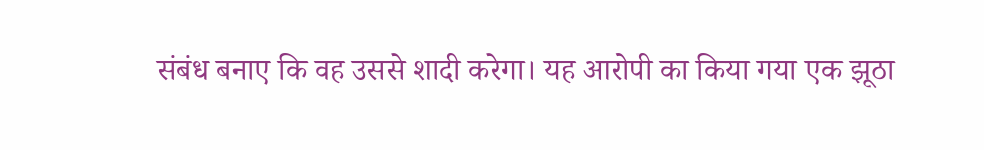संबंध बनाए कि वह उससे शादी करेगा। यह आरोपी का किया गया एक झूठा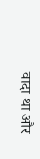वादा था और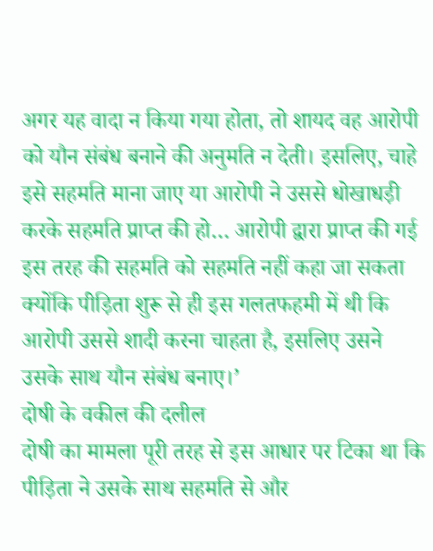अगर यह वादा न किया गया होता, तो शायद वह आरोपी को यौन संबंध बनाने की अनुमति न देती। इसलिए, चाहे इसे सहमति माना जाए या आरोपी ने उससे धोखाधड़ी करके सहमति प्राप्त की हो… आरोपी द्वारा प्राप्त की गई इस तरह की सहमति को सहमति नहीं कहा जा सकता क्योंकि पीड़िता शुरू से ही इस गलतफहमी में थी कि आरोपी उससे शादी करना चाहता है, इसलिए उसने उसके साथ यौन संबंध बनाए।’
दोषी के वकील की दलील
दोषी का मामला पूरी तरह से इस आधार पर टिका था कि पीड़िता ने उसके साथ सहमति से और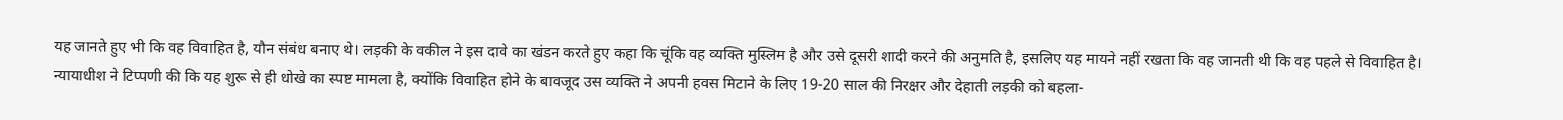यह जानते हुए भी कि वह विवाहित है, यौन संबंध बनाए थे। लड़की के वकील ने इस दावे का खंडन करते हुए कहा कि चूंकि वह व्यक्ति मुस्लिम है और उसे दूसरी शादी करने की अनुमति है, इसलिए यह मायने नहीं रखता कि वह जानती थी कि वह पहले से विवाहित है।
न्यायाधीश ने टिप्पणी की कि यह शुरू से ही धोखे का स्पष्ट मामला है, क्योंकि विवाहित होने के बावजूद उस व्यक्ति ने अपनी हवस मिटाने के लिए 19-20 साल की निरक्षर और देहाती लड़की को बहला-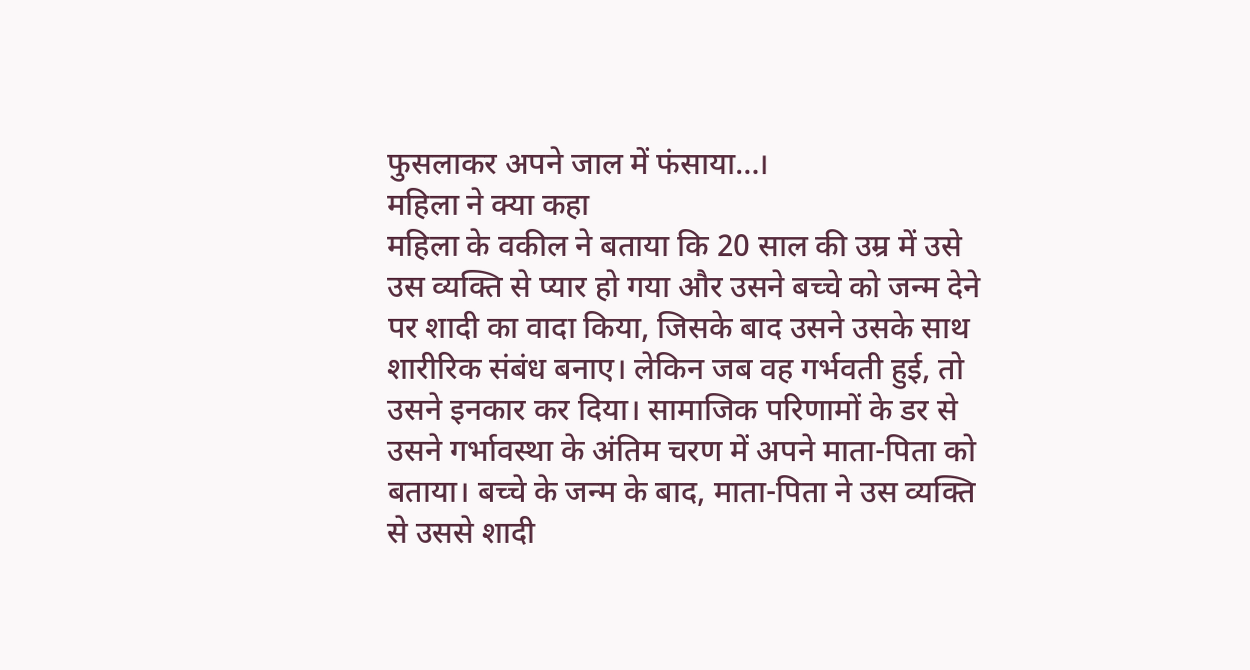फुसलाकर अपने जाल में फंसाया…।
महिला ने क्या कहा
महिला के वकील ने बताया कि 20 साल की उम्र में उसे उस व्यक्ति से प्यार हो गया और उसने बच्चे को जन्म देने पर शादी का वादा किया, जिसके बाद उसने उसके साथ शारीरिक संबंध बनाए। लेकिन जब वह गर्भवती हुई, तो उसने इनकार कर दिया। सामाजिक परिणामों के डर से उसने गर्भावस्था के अंतिम चरण में अपने माता-पिता को बताया। बच्चे के जन्म के बाद, माता-पिता ने उस व्यक्ति से उससे शादी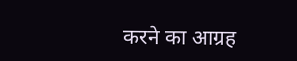करने का आग्रह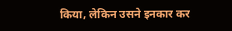किया, लेकिन उसने इनकार कर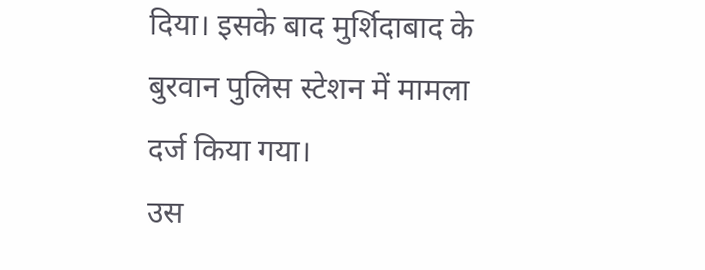दिया। इसके बाद मुर्शिदाबाद के बुरवान पुलिस स्टेशन में मामला दर्ज किया गया।
उस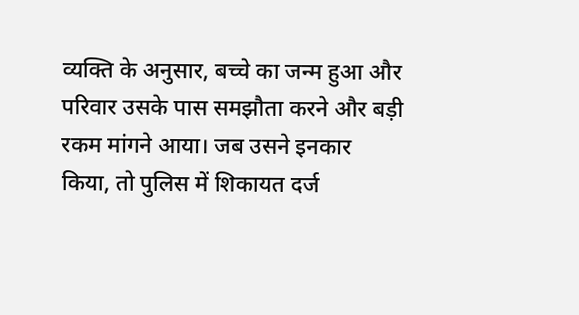व्यक्ति के अनुसार, बच्चे का जन्म हुआ और परिवार उसके पास समझौता करने और बड़ी रकम मांगने आया। जब उसने इनकार किया, तो पुलिस में शिकायत दर्ज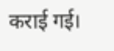कराई गई।